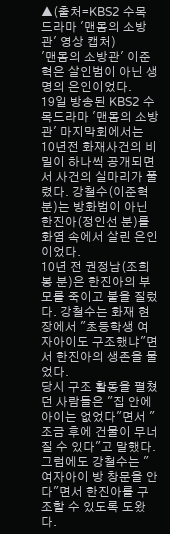▲(출처=KBS2 수목드라마 '맨몸의 소방관' 영상 캡처)
'맨몸의 소방관' 이준혁은 살인범이 아닌 생명의 은인이었다.
19일 방송된 KBS2 수목드라마 '맨몸의 소방관' 마지막회에서는 10년전 화재사건의 비밀이 하나씩 공개되면서 사건의 실마리가 풀렸다. 강철수(이준혁 분)는 방화범이 아닌 한진아(정인선 분)를 화염 속에서 살린 은인이었다.
10년 전 권정남(조희봉 분)은 한진아의 부모를 죽이고 불을 질렀다. 강철수는 화재 현장에서 "초등학생 여자아이도 구조했냐"면서 한진아의 생존을 물었다.
당시 구조 활동을 펼쳤던 사람들은 "집 안에 아이는 없었다"면서 "조금 후에 건물이 무너질 수 있다"고 말했다. 그럼에도 강철수는 "여자아이 방 창문을 안다"면서 한진아를 구조할 수 있도록 도왔다.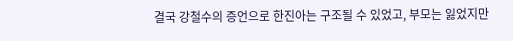결국 강철수의 증언으로 한진아는 구조될 수 있었고, 부모는 잃었지만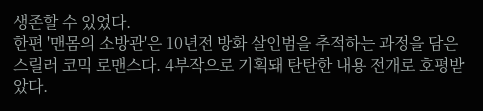생존할 수 있었다.
한편 '맨몸의 소방관'은 10년전 방화 살인범을 추적하는 과정을 담은 스릴러 코믹 로맨스다. 4부작으로 기획돼 탄탄한 내용 전개로 호평받았다.